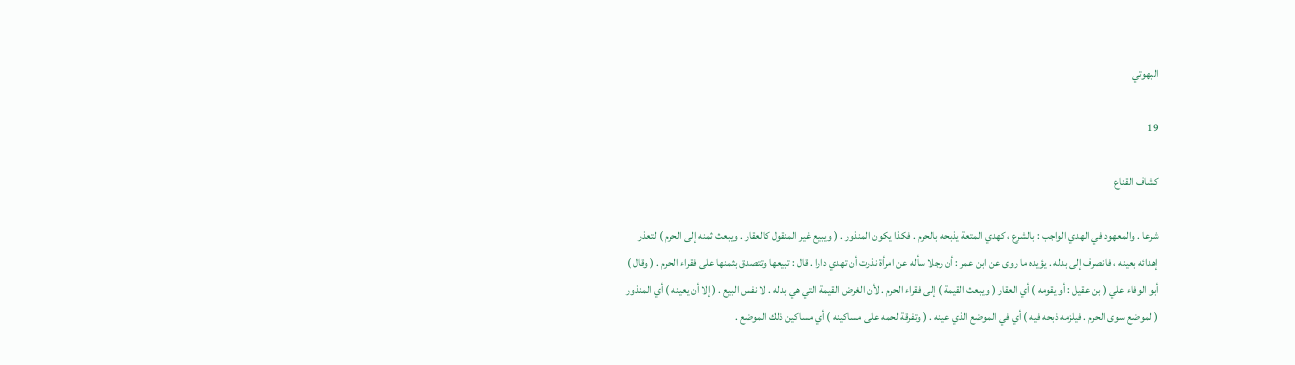البهوتي

19

كشاف القناع

شرعا . والمعهود في الهدي الواجب : بالشرع ، كهدي المتعة يذبحه بالحرم . فكذا يكون المنذور . ( ويبيع غير المنقول كالعقار . ويبعث ثمنه إلى الحرم ) لتعذر إهدائه بعينه ، فانصرف إلى بدله . يؤيده ما روى عن ابن عمر : أن رجلا سأله عن امرأة نذرت أن تهدي دارا . قال : تبيعها وتتصدق بثمنها على فقراء الحرم . ( وقال ) أبو الوفاء علي ( بن عقيل : أو يقومه ) أي العقار ( ويبعث القيمة ) إلى فقراء الحرم . لأن الغرض القيمة التي هي بدله . لا نفس البيع . ( إلا أن يعينه ) أي المنذور ( لموضع سوى الحرم . فيلزمه ذبحه فيه ) أي في الموضع الذي عينه . ( وتفرقة لحمه على مساكينه ) أي مساكين ذلك الموضع .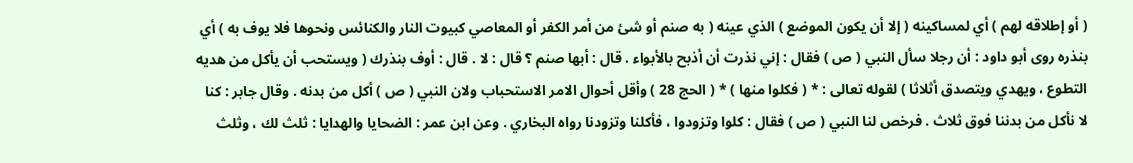( أو إطلاقه لهم ) أي لمساكينه ( إلا أن يكون الموضع ) الذي عينه ( به صنم أو شئ من أمر الكفر أو المعاصي كبيوت النار والكنائس ونحوها فلا يوف به ) أي بنذره روى أبو داود : أن رجلا سأل النبي ( ص ) فقال : إني نذرت أن أذبح بالأبواء . قال : أبها صنم ؟ قال : لا . قال : أوف بنذرك ( ويستحب أن يأكل من هديه التطوع ، ويهدي ويتصدق أثلاثا ) لقوله تعالى : * ( فكلوا منها ) * ( الحج 28 ) وأقل أحوال الامر الاستحباب ولان النبي ( ص ) أكل من بدنه . وقال جابر : كنا لا نأكل من بدننا فوق ثلاث . فرخص لنا النبي ( ص ) فقال : كلوا وتزودوا ، فأكلنا وتزودنا رواه البخاري . وعن ابن عمر : الضحايا والهدايا : ثلث لك ، وثلث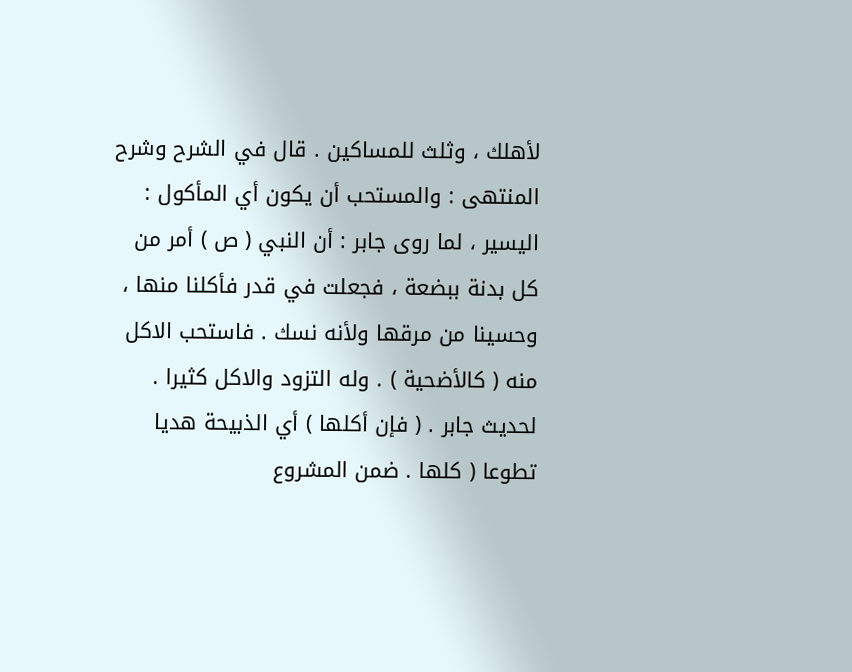لأهلك ، وثلث للمساكين . قال في الشرح وشرح المنتهى : والمستحب أن يكون أي المأكول : اليسير ، لما روى جابر : أن النبي ( ص ) أمر من كل بدنة ببضعة ، فجعلت في قدر فأكلنا منها ، وحسينا من مرقها ولأنه نسك . فاستحب الاكل منه ( كالأضحية ) . وله التزود والاكل كثيرا . لحديث جابر . ( فإن أكلها ) أي الذبيحة هديا تطوعا ( كلها . ضمن المشروع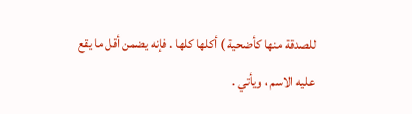للصدقة منها كأضحية ) أكلها كلها . فإنه يضمن أقل ما يقع عليه الاسم ، ويأتي .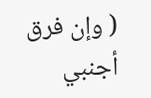( وإن فرق أجنبي